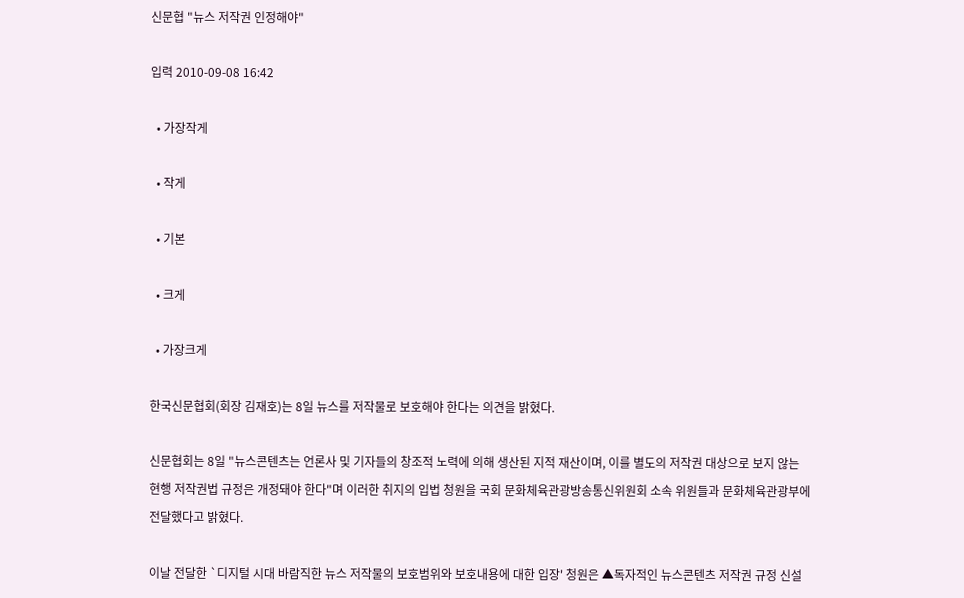신문협 "뉴스 저작권 인정해야"

입력 2010-09-08 16:42

  • 가장작게

  • 작게

  • 기본

  • 크게

  • 가장크게

한국신문협회(회장 김재호)는 8일 뉴스를 저작물로 보호해야 한다는 의견을 밝혔다.

신문협회는 8일 "뉴스콘텐츠는 언론사 및 기자들의 창조적 노력에 의해 생산된 지적 재산이며, 이를 별도의 저작권 대상으로 보지 않는 현행 저작권법 규정은 개정돼야 한다"며 이러한 취지의 입법 청원을 국회 문화체육관광방송통신위원회 소속 위원들과 문화체육관광부에 전달했다고 밝혔다.

이날 전달한 `디지털 시대 바람직한 뉴스 저작물의 보호범위와 보호내용에 대한 입장' 청원은 ▲독자적인 뉴스콘텐츠 저작권 규정 신설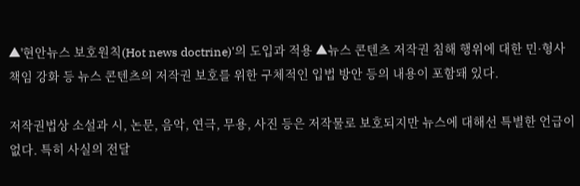▲'현안뉴스 보호원칙(Hot news doctrine)'의 도입과 적용 ▲뉴스 콘텐츠 저작권 침해 행위에 대한 민·형사 책임 강화 등 뉴스 콘텐츠의 저작권 보호를 위한 구체적인 입법 방안 등의 내용이 포함돼 있다.

저작권법상 소설과 시, 논문, 음악, 연극, 무용, 사진 등은 저작물로 보호되지만 뉴스에 대해선 특별한 언급이 없다. 특히 사실의 전달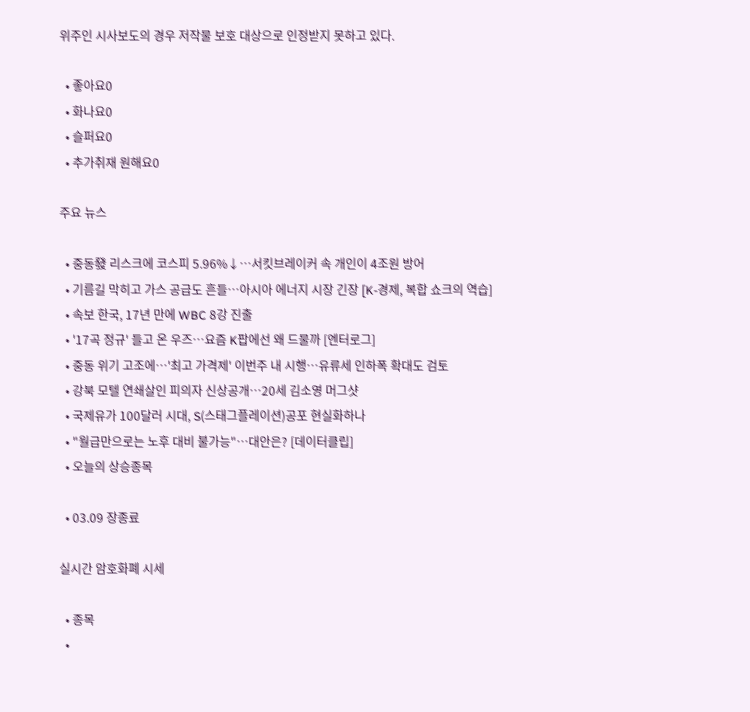위주인 시사보도의 경우 저작물 보호 대상으로 인정받지 못하고 있다.

  • 좋아요0
  • 화나요0
  • 슬퍼요0
  • 추가취재 원해요0

주요 뉴스

  • 중동發 리스크에 코스피 5.96%↓⋯서킷브레이커 속 개인이 4조원 방어
  • 기름길 막히고 가스 공급도 흔들…아시아 에너지 시장 긴장 [K-경제, 복합 쇼크의 역습]
  • 속보 한국, 17년 만에 WBC 8강 진출
  • '17곡 정규' 들고 온 우즈⋯요즘 K팝에선 왜 드물까 [엔터로그]
  • 중동 위기 고조에…'최고 가격제' 이번주 내 시행…유류세 인하폭 확대도 검토
  • 강북 모텔 연쇄살인 피의자 신상공개…20세 김소영 머그샷
  • 국제유가 100달러 시대, S(스태그플레이션)공포 현실화하나
  • "월급만으로는 노후 대비 불가능"…대안은? [데이터클립]
  • 오늘의 상승종목

  • 03.09 장종료

실시간 암호화폐 시세

  • 종목
  •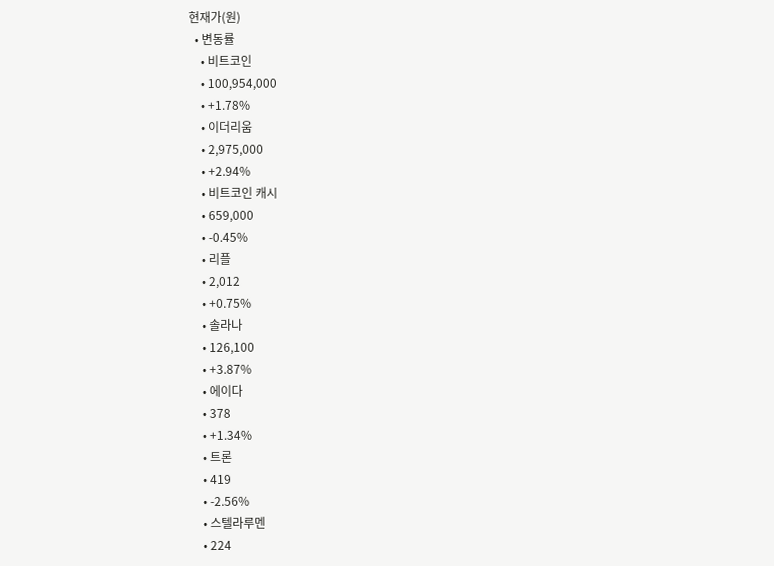현재가(원)
  • 변동률
    • 비트코인
    • 100,954,000
    • +1.78%
    • 이더리움
    • 2,975,000
    • +2.94%
    • 비트코인 캐시
    • 659,000
    • -0.45%
    • 리플
    • 2,012
    • +0.75%
    • 솔라나
    • 126,100
    • +3.87%
    • 에이다
    • 378
    • +1.34%
    • 트론
    • 419
    • -2.56%
    • 스텔라루멘
    • 224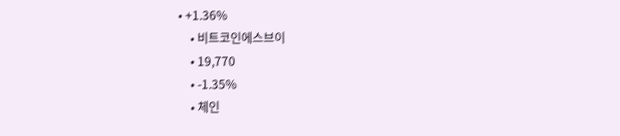• +1.36%
    • 비트코인에스브이
    • 19,770
    • -1.35%
    • 체인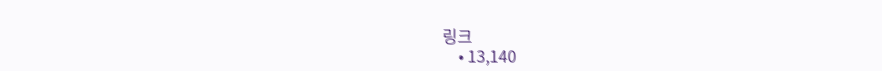링크
    • 13,140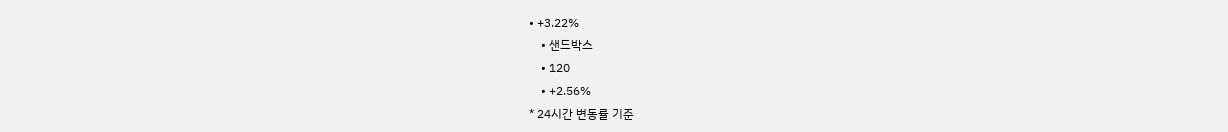• +3.22%
    • 샌드박스
    • 120
    • +2.56%
* 24시간 변동률 기준